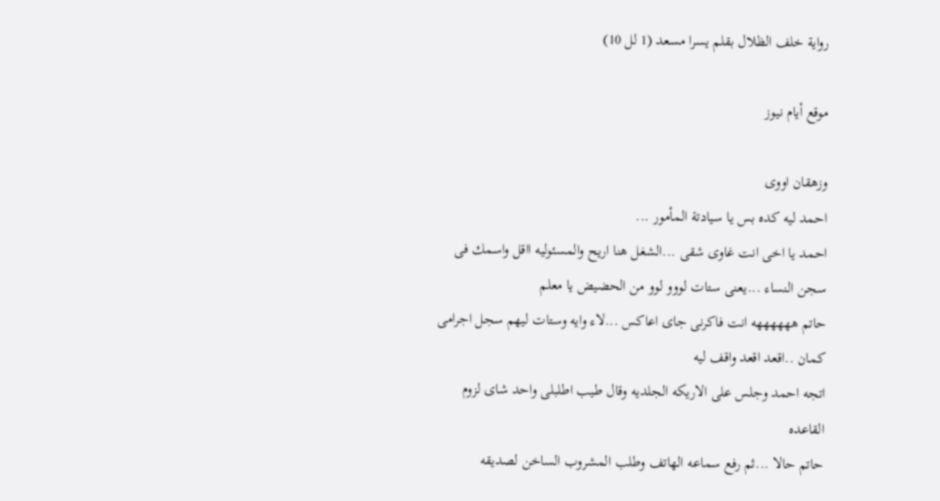رواية خلف الظلال بقلم يسرا مسعد (1 لل 10)

موقع أيام نيوز

وزهقان اووى
احمد ليه كده بس يا سيادتة المأمور ...
احمد يا اخى انت غاوى شقى ...الشغل هنا اريح والمسئوليه ااقل واسمك فى سجن النساء ...يعنى ستات لووو لوو من الحضيض يا معلم
حاتم ههههههه انت فاكرنى جاى اعاكس ...لاء وايه وستات ليهم سجل اجرامى كمان ..اقعد اقعد واقف ليه
اتجه احمد وجلس على الاريكه الجلديه وقال طيب اطلبلى واحد شاى لزوم القاعده
حاتم حالا ...ثم رفع سماعه الهاتف وطلب المشروب الساخن لصديقه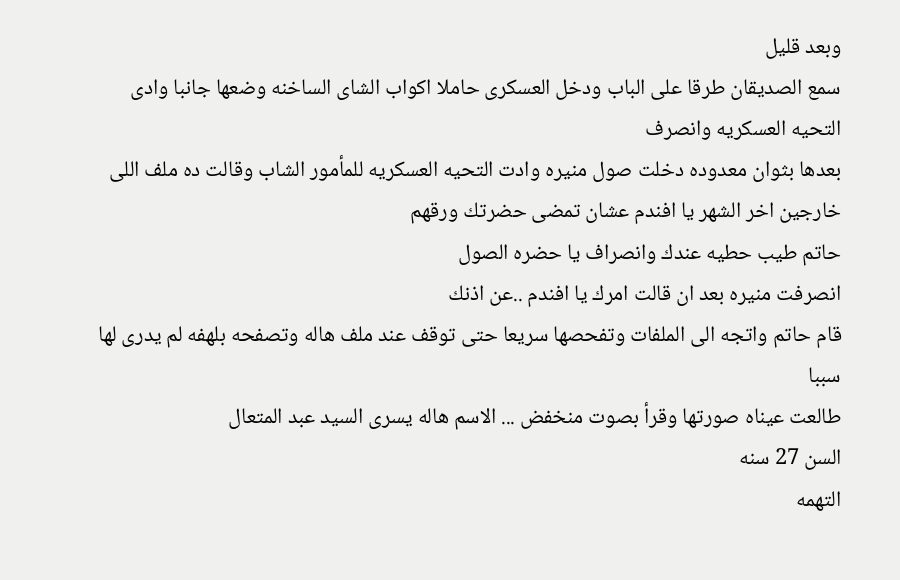وبعد قليل
سمع الصديقان طرقا على الباب ودخل العسكرى حاملا اكواب الشاى الساخنه وضعها جانبا وادى التحيه العسكريه وانصرف
بعدها بثوان معدوده دخلت صول منيره وادت التحيه العسكريه للمأمور الشاب وقالت ده ملف اللى خارجين اخر الشهر يا افندم عشان تمضى حضرتك ورقهم
حاتم طيب حطيه عندك وانصراف يا حضره الصول
انصرفت منيره بعد ان قالت امرك يا افندم ..عن اذنك
قام حاتم واتجه الى الملفات وتفحصها سريعا حتى توقف عند ملف هاله وتصفحه بلهفه لم يدرى لها سببا
طالعت عيناه صورتها وقرأ بصوت منخفض ... الاسم هاله يسرى السيد عبد المتعال
السن 27 سنه
التهمه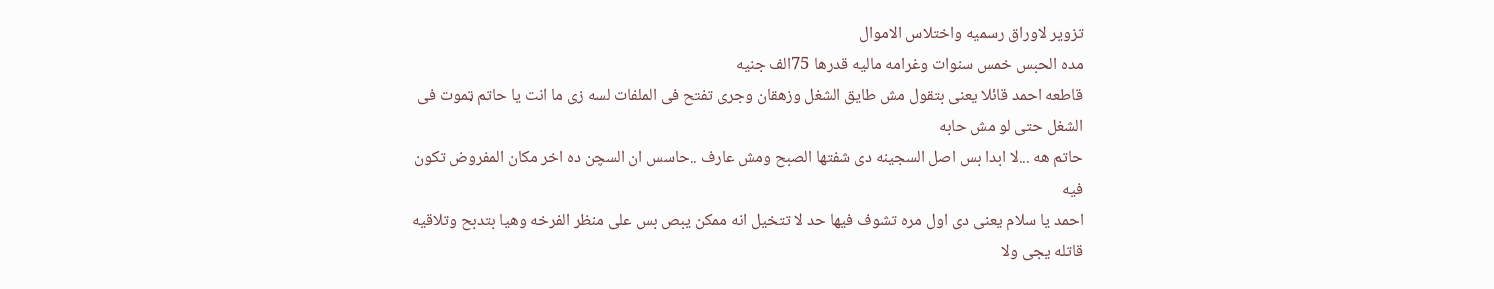تزوير لاوراق رسميه واختلاس الاموال
مده الحبس خمس سنوات وغرامه ماليه قدرها 75الف جنيه
قاطعه احمد قائلا يعنى بتقول مش طايق الشغل وزهقان وجرى تفتح فى الملفات لسه زى ما انت يا حاتم ټموت فى الشغل حتى لو مش حابه
حاتم هه ...لا ابدا بس اصل السجينه دى شفتها الصبح ومش عارف ..حاسس ان السچن ده اخر مكان المفروض تكون فيه
احمد يا سلام يعنى دى اول مره تشوف فيها حد لا تتخيل انه ممكن يبص بس على منظر الفرخه وهيا بتدبح وتلاقيه قاتله يجى ولا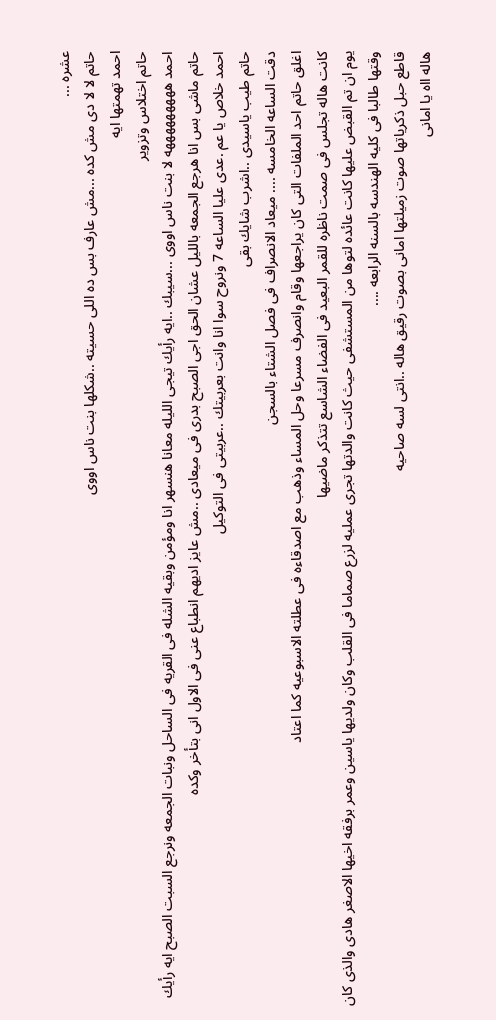عشره ...
حاتم لا لا دى مش كده ...مش عارف بس ده اللى حسيته ..شكلها بنت ناس اووى
احمد تهمتها ايه
حاتم اختلاس وتزوير
احمد هههههههههه لا بنت ناس اووى ...سيبك ..ايه رأيك تيجى الليله معانا هنسهر انا ومؤمن وبقيه الشله فى القريه فى الساحل ونبات الجمعه ونرجع السبت الصبح ايه رأيك
حاتم ماشى بس انا هرجع الجمعه بالليل عشان الحق اجى الصبح بدرى فى ميعادى ..مش عايز اديهم انطباع عنى فى الاول انى بتأخر وكده
احمد خلاص يا عم .عدى عليا الساعه 7 ونروح سوا انا وانت بعربيتك ..عربيتى فى التوكيل
حاتم طيب ياسيدى ..اشرب شايك بقى
دقت الساعه الخامسه .... ميعاد الانصراف فى فصل الشتاء بالسجن
اغلق حاتم احد الملفات التى كان يراجعها وقام وانصرف مسرعا وحل المساء وذهب مع اصدقاءه فى عطلته الاسبوعيه كما اعتاد
كانت هاله تجلس فى صمت ناظره للقمر البعيد فى الفضاء الشاسع تتذكر ماضيها
يوم ان تم القبض عليها كانت عائده لتوها من المستشفى حيث كانت والدتها تجرى عمليه لزرع صماما فى القلب وكان ولديها ياسين وعمر برفقه اخيها الاصغر هادى والذى كان وقتها طالبا فى كليه الهندسه بالسنه الرابعه ....
قاطع حبل ذكرياتها صوت زميلتها امانى بصوت رقيق هاله ..انتى لسه صاحيه
هاله ااه يا امانى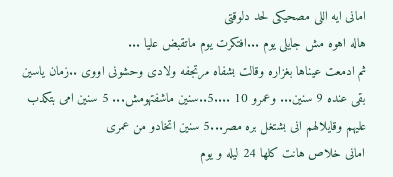امانى ايه اللى مصحيكى لحد دلوقتى
هاله اهوه مش جايلى يوم ...افتكرت يوم ماتقبض عليا ...
ثم ادمعت عيناها بغزاره وقالت بشفاه مرتجفه ولادى وحشونى اووى ..زمان ياسين بقى عنده 9 سنين... وعمرو 10 ....5..سنين ماشفتهومش... 5 سنين امى بتكدب عليهم وقايلالهم انى بشتغل بره مصر...5 سنين اتخادو من عمرى
امانى خلاص هانت كلها 24 ليله و يوم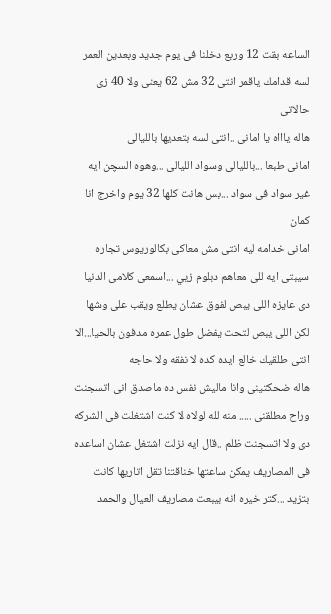الساعه بقت 12 وربع دخلنا فى يوم جديد وبعدين العمر لسه قدامك ياقمر انتى 32 مش 62 يعنى ولا 40 زى حالاتى
هاله ياااه يا امانى ..انتى لسه بتعديها بالليالى
امانى طبعا ...بالليالى وسواد الليالى ...وهوه السچن ايه غير سواد فى سواد ...بس هانت كلها 32 يوم واخرج انا كمان
امانى خدامه ليه انتى مش معاكى بكالوريوس تجاره سيبتى ايه للى معاهم دبلوم زيي ...اسمعى كلامى الدنيا دى عايزه اللى يبص لفوق عشان يطلع ويقب على وشها لكن اللى يبص لتحت يفضل طول عمره مدفون بالحيا...الا انتى طلقيك خالع ايده كده لا نفقه ولا حاجه
هاله ضحكتينى وانا ماليش نفس ده ماصدق انى اتسجنت وراح مطلقنى ..... منه لله لولاه لا كنت اشتغلت فى الشركه دى ولا اتسجنت ظلم ..قال ايه نزلت اشتغل عشان اساعده فى المصاريف يمكن ساعتها خناقتنا تقل اتاريها كانت بتزيد ...كتر خيره انه بيبعت مصاريف العيال والحمد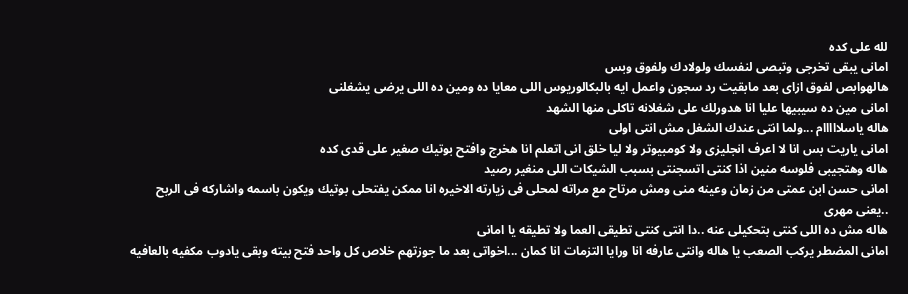لله على كده
امانى يبقى تخرجى وتبصى لنفسك ولولادك ولفوق وبس
هالهوابص لفوق ازاى بعد مابقيت رد سجون واعمل ايه بالبكالوريوس اللى معايا ده ومين ده اللى يرضى يشغلنى
امانى مين ده سيبيها عليا انا هدورلك على شغلانه تاكلى منها الشهد
هاله ياسلااااام ...ولما انتى عندك الشغل مش انتى اولى
امانى ياريت بس انا لا اعرف انجليزى ولا كومبيوتر ولا ليا خلق انى اتعلم انا هخرج وافتح بوتيك صغير على قدى كده
هاله وهتجيبى فلوسه منين اذا كنتى اتسجنتى بسبب الشيكات اللى منغير رصيد
امانى حسن ابن عمتى من زمان وعينه منى ومش مرتاح مع مراته لمحلى فى زيارته الاخيره انا ممكن يفتحلى بوتيك ويكون باسمه واشاركه فى الربح ..يعنى مهرى
هاله مش ده اللى كنتى بتحكيلى عنه ..دا انتى كنتى تطيقى العما ولا تطيقه يا امانى
امانى المضطر يركب الصعب يا هاله وانتى عارفه انا ورايا التزمات انا كمان ...اخواتى بعد ما جوزتهم خلاص كل واحد فتح بيته وبقى يادوب مكفيه بالعافيه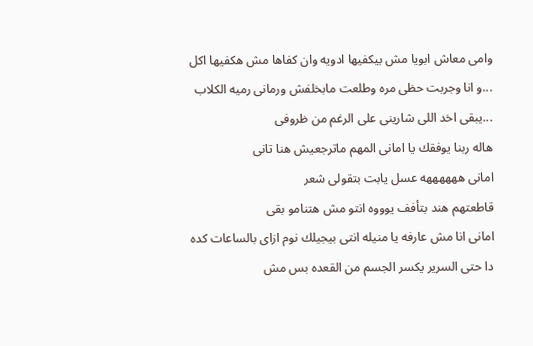وامى معاش ابويا مش بيكفيها ادويه وان كفاها مش هكفيها اكل ...و انا وجربت حظى مره وطلعت مابخلفش ورمانى رميه الكلاب ...يبقى اخد اللى شارينى على الرغم من ظروفى
هاله ربنا يوفقك يا امانى المهم ماترجعيش هنا تانى
امانى ههههههه عسل يابت بتقولى شعر
قاطعتهم هند بتأفف يوووه انتو مش هتنامو بقى
امانى انا مش عارفه يا منيله انتى بيجيلك نوم ازاى بالساعات كده دا حتى السرير يكسر الجسم من القعده بس مش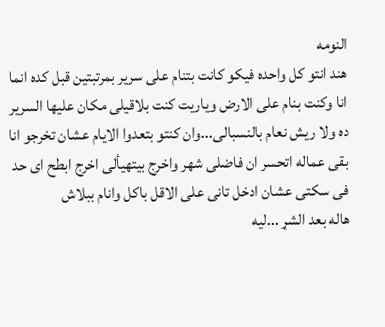النومه
هند انتو كل واحده فيكو كانت بتنام على سرير بمرتبتين قبل كده انما انا وكنت بنام على الارض وياريت كنت بلاقيلى مكان عليها السرير ده ولا ريش نعام بالنسبالى...وان كنتو بتعدوا الايام عشان تخرجو انا بقى عماله اتحسر ان فاضلى شهر واخرج بيتهيألى اخرج ابطح اى حد فى سكتى عشان ادخل تانى على الاقل باكل وانام ببلاش
هاله بعد الشړ ...ليه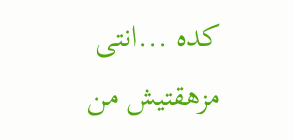كده ...انتى مزهقتيش من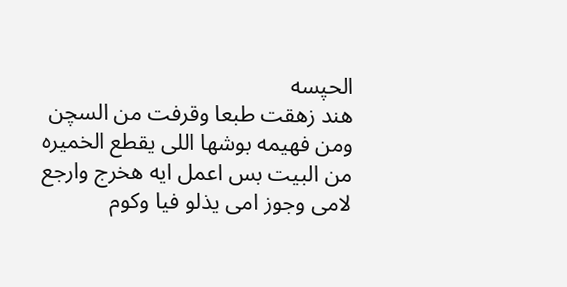الحپسه
هند زهقت طبعا وقرفت من السچن ومن فهيمه بوشها اللى يقطع الخميره من البيت بس اعمل ايه هخرج وارجع لامى وجوز امى يذلو فيا وكوم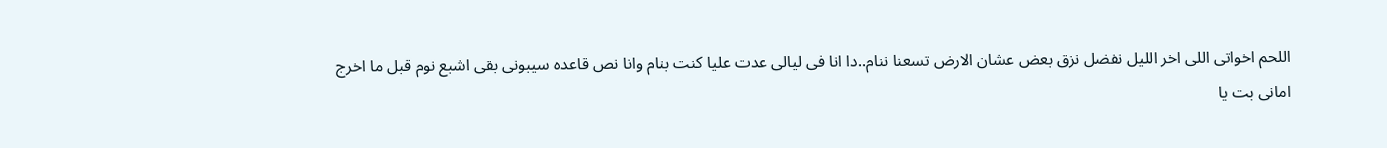اللحم اخواتى اللى اخر الليل نفضل نزق بعض عشان الارض تسعنا ننام..دا انا فى ليالى عدت عليا كنت بنام وانا نص قاعده سيبونى بقى اشبع نوم قبل ما اخرج
امانى بت يا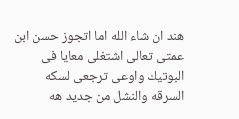هند ان شاء الله اما اتجوز حسن ابن عمتى تعالى اشتغلى معايا فى البوتيك واوعى ترجعى لسكه السرقه والنشل من جديد هه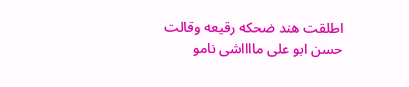اطلقت هند ضحكه رقيعه وقالت حسن ابو على مااااشى نامو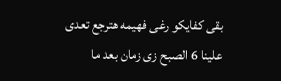بقى كفايكو رغى فهيمه هترجع تعدى علينا 6 الصبح زى زمان بعد ما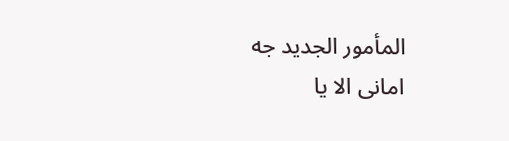المأمور الجديد جه
امانى الا يا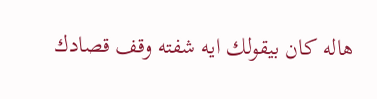هاله كان بيقولك ايه شفته وقف قصادك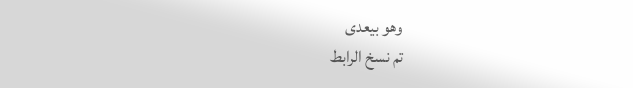وهو بيعدى
تم نسخ الرابط